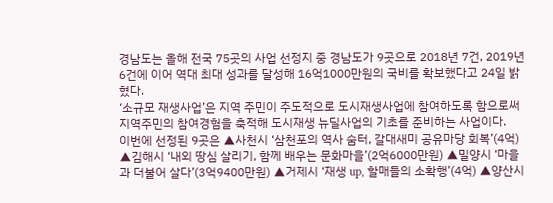경남도는 올해 전국 75곳의 사업 선정지 중 경남도가 9곳으로 2018년 7건, 2019년 6건에 이어 역대 최대 성과를 달성해 16억1000만원의 국비를 확보했다고 24일 밝혔다.
‘소규모 재생사업’은 지역 주민이 주도적으로 도시재생사업에 참여하도록 함으로써 지역주민의 참여경험을 축적해 도시재생 뉴딜사업의 기초를 준비하는 사업이다.
이번에 선정된 9곳은 ▲사천시 ‘삼천포의 역사 숨터, 갈대새미 공유마당 회복’(4억) ▲김해시 ‘내외 땅심 살리기, 함께 배우는 문화마을’(2억6000만원) ▲밀양시 ‘마을과 더불어 살다’(3억9400만원) ▲거제시 ‘재생 up, 할매들의 소확행’(4억) ▲양산시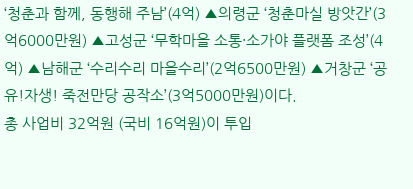‘청춘과 함께, 동행해 주남’(4억) ▲의령군 ‘청춘마실 방앗간’(3억6000만원) ▲고성군 ‘무학마을 소통·소가야 플랫폼 조성’(4억) ▲남해군 ‘수리수리 마을수리’(2억6500만원) ▲거창군 ‘공유!자생! 죽전만당 공작소’(3억5000만원)이다.
총 사업비 32억원 (국비 16억원)이 투입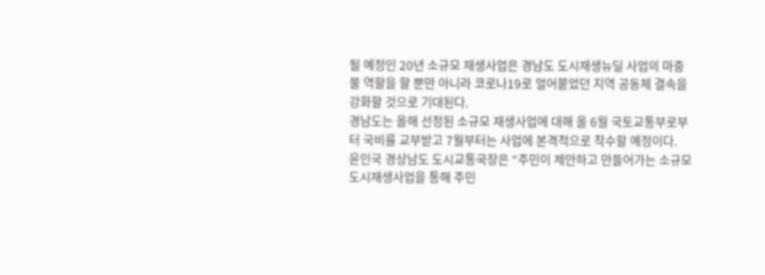될 예정인 20년 소규모 재생사업은 경남도 도시재생뉴딜 사업의 마중물 역할을 할 뿐만 아니라 코로나19로 얼어붙었던 지역 공동체 결속을 강화할 것으로 기대된다.
경남도는 올해 선정된 소규모 재생사업에 대해 올 6월 국토교통부로부터 국비를 교부받고 7월부터는 사업에 본격적으로 착수할 예정이다.
윤인국 경상남도 도시교통국장은 “주민이 제안하고 만들어가는 소규모 도시재생사업을 통해 주민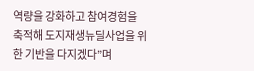역량을 강화하고 참여경험을 축적해 도지재생뉴딜사업을 위한 기반을 다지겠다”며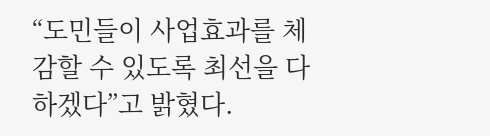“도민들이 사업효과를 체감할 수 있도록 최선을 다하겠다”고 밝혔다.